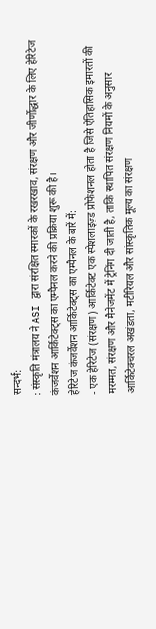सन्दर्भ:
: संस्कृति मंत्रालय ने ASI द्वारा संरक्षित स्मारकों के रखरखाव, संरक्षण और जीर्णोद्धार के लिए हेरिटेज कंजर्वेशन आर्किटेक्ट्स का एम्पैनल करने की प्रक्रिया शुरू की है।
हेरिटेज कंजर्वेशन आर्किटेक्ट्स का एम्पैनल के बारें में:
- एक हेरिटेज (संरक्षण) आर्किटेक्ट एक स्पेशलाइज़्ड प्रोफेशनल होता है जिसे ऐतिहासिक इमारतों की मरम्मत, संरक्षण और मैनेजमेंट में ट्रेनिंग दी जाती है, ताकि स्थापित संरक्षण नियमों के अनुसार आर्किटेक्चरल अखंडता, मटीरियल और सांस्कृतिक मूल्य का संरक्षण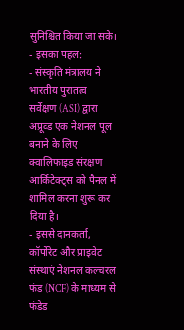सुनिश्चित किया जा सके।
- इसका पहल:
- संस्कृति मंत्रालय ने भारतीय पुरातत्व सर्वेक्षण (ASI) द्वारा अप्रूव्ड एक नेशनल पूल बनाने के लिए क्वालिफाइड संरक्षण आर्किटेक्ट्स को पैनल में शामिल करना शुरू कर दिया है।
- इससे दानकर्ता, कॉर्पोरेट और प्राइवेट संस्थाएं नेशनल कल्चरल फंड (NCF) के माध्यम से फंडेड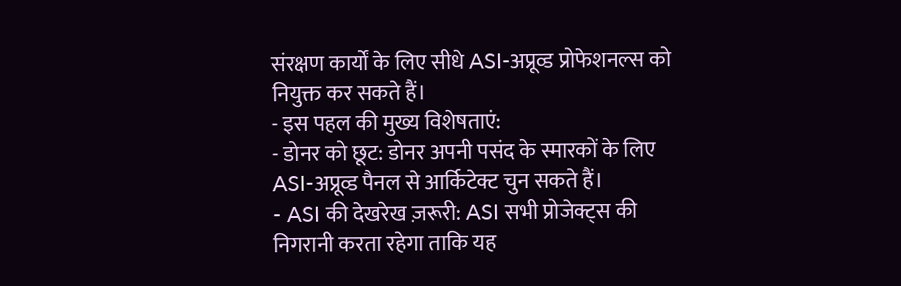संरक्षण कार्यों के लिए सीधे ASI-अप्रूव्ड प्रोफेशनल्स को नियुक्त कर सकते हैं।
- इस पहल की मुख्य विशेषताएं:
- डोनर को छूट: डोनर अपनी पसंद के स्मारकों के लिए ASI-अप्रूव्ड पैनल से आर्किटेक्ट चुन सकते हैं।
- ASI की देखरेख ज़रूरी: ASI सभी प्रोजेक्ट्स की निगरानी करता रहेगा ताकि यह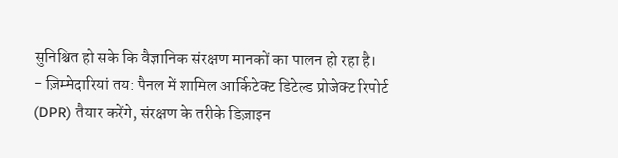सुनिश्चित हो सके कि वैज्ञानिक संरक्षण मानकों का पालन हो रहा है।
- ज़िम्मेदारियां तय: पैनल में शामिल आर्किटेक्ट डिटेल्ड प्रोजेक्ट रिपोर्ट (DPR) तैयार करेंगे, संरक्षण के तरीके डिज़ाइन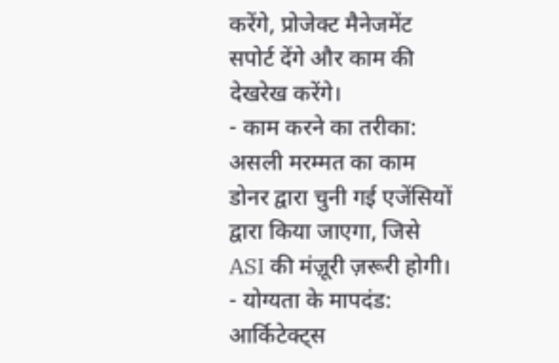करेंगे, प्रोजेक्ट मैनेजमेंट सपोर्ट देंगे और काम की देखरेख करेंगे।
- काम करने का तरीका: असली मरम्मत का काम डोनर द्वारा चुनी गई एजेंसियों द्वारा किया जाएगा, जिसे ASI की मंज़ूरी ज़रूरी होगी।
- योग्यता के मापदंड: आर्किटेक्ट्स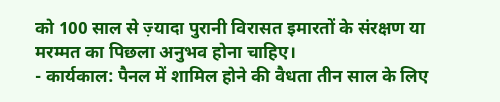को 100 साल से ज़्यादा पुरानी विरासत इमारतों के संरक्षण या मरम्मत का पिछला अनुभव होना चाहिए।
- कार्यकाल: पैनल में शामिल होने की वैधता तीन साल के लिए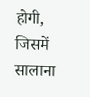होगी, जिसमें सालाना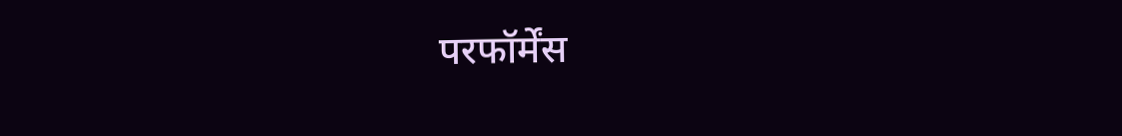परफॉर्मेंस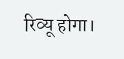रिव्यू होगा।